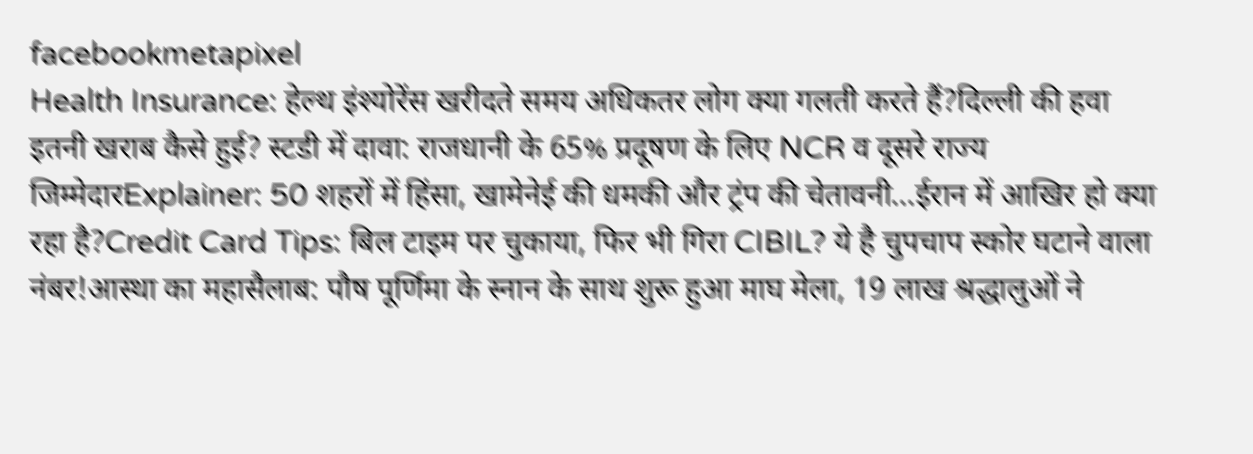facebookmetapixel
Health Insurance: हेल्थ इंश्योरेंस खरीदते समय अधिकतर लोग क्या गलती करते हैं?दिल्ली की हवा इतनी खराब कैसे हुई? स्टडी में दावा: राजधानी के 65% प्रदूषण के लिए NCR व दूसरे राज्य जिम्मेदारExplainer: 50 शहरों में हिंसा, खामेनेई की धमकी और ट्रंप की चेतावनी…ईरान में आखिर हो क्या रहा है?Credit Card Tips: बिल टाइम पर चुकाया, फिर भी गिरा CIBIL? ये है चुपचाप स्कोर घटाने वाला नंबर!आस्था का महासैलाब: पौष पूर्णिमा के स्नान के साथ शुरू हुआ माघ मेला, 19 लाख श्रद्धालुओं ने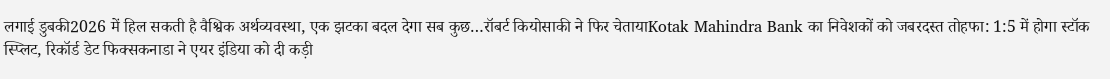लगाई डुबकी2026 में हिल सकती है वैश्विक अर्थव्यवस्था, एक झटका बदल देगा सब कुछ…रॉबर्ट कियोसाकी ने फिर चेतायाKotak Mahindra Bank का निवेशकों को जबरदस्त तोहफा: 1:5 में होगा स्टॉक स्प्लिट, रिकॉर्ड डेट फिक्सकनाडा ने एयर इंडिया को दी कड़ी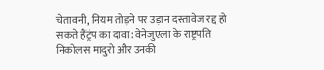चेतावनी, नियम तोड़ने पर उड़ान दस्तावेज रद्द हो सकते हैंट्रंप का दावा: वेनेजुएला के राष्ट्रपति निकोलस मादुरो और उनकी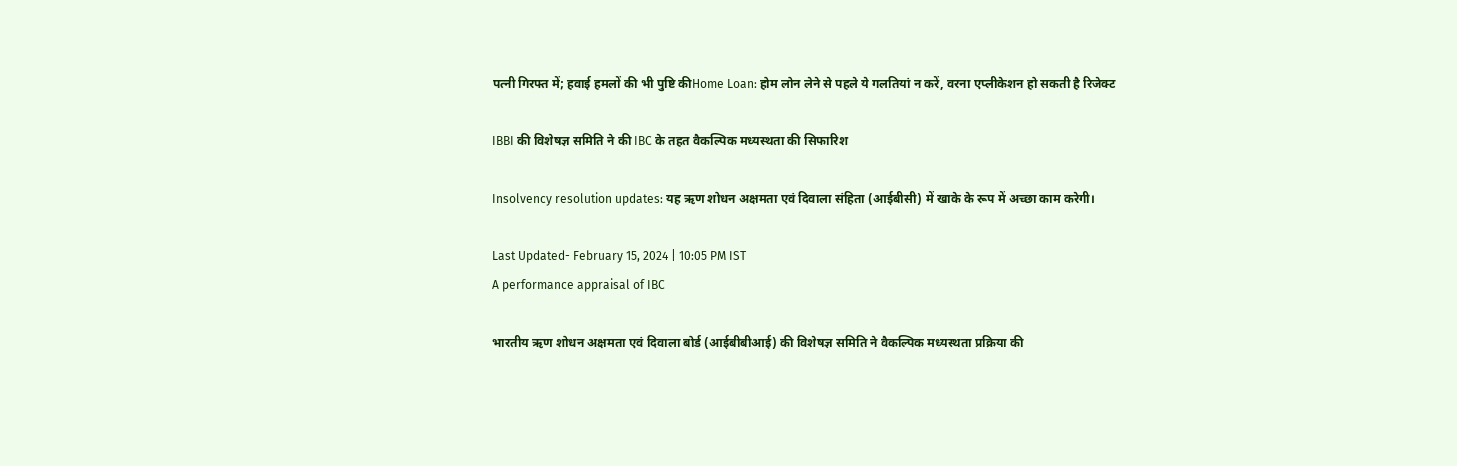पत्नी गिरफ्त में; हवाई हमलों की भी पुष्टि कीHome Loan: होम लोन लेने से पहले ये गलतियां न करें, वरना एप्लीकेशन हो सकती है रिजेक्ट

IBBI की विशेषज्ञ समिति ने की IBC के तहत वैकल्पिक मध्यस्थता की सिफारिश

Insolvency resolution updates: यह ऋण शोधन अक्षमता एवं दिवाला संहिता (आईबीसी) में खाके के रूप में अच्छा काम करेगी।

Last Updated- February 15, 2024 | 10:05 PM IST
A performance appraisal of IBC

भारतीय ऋण शोधन अक्षमता एवं दिवाला बोर्ड (आईबीबीआई) की विशेषज्ञ समिति ने वैकल्पिक मध्यस्थता प्रक्रिया की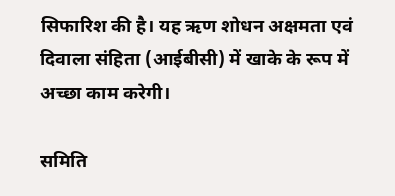सिफारिश की है। यह ऋण शोधन अक्षमता एवं दिवाला संहिता (आईबीसी) में खाके के रूप में अच्छा काम करेगी।

समिति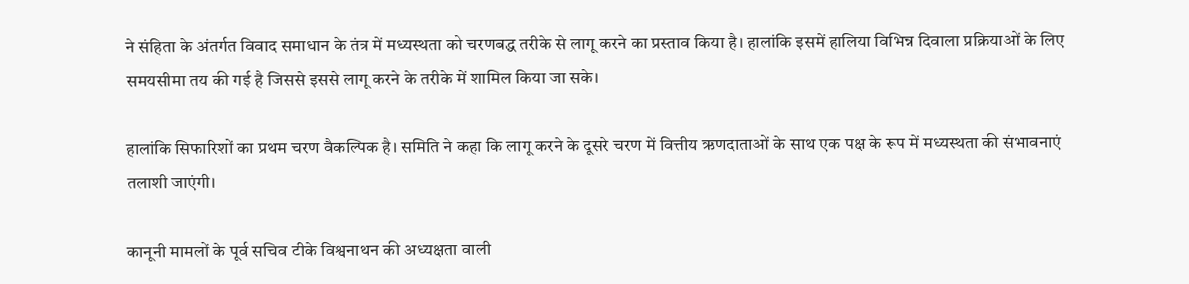ने संहिता के अंतर्गत विवाद समाधान के तंत्र में मध्यस्थता को चरणबद्ध तरीके से लागू करने का प्रस्ताव किया है। हालांकि इसमें हालिया विभिन्न दिवाला प्रक्रियाओं के लिए समयसीमा तय की गई है जिससे इससे लागू करने के तरीके में शामिल किया जा सके।

हालांकि सिफारिशों का प्रथम चरण वैकल्पिक है। समिति ने कहा कि लागू करने के दूसरे चरण में वित्तीय ऋणदाताओं के साथ एक पक्ष के रूप में मध्यस्थता की संभावनाएं तलाशी जाएंगी।

कानूनी मामलों के पूर्व सचिव टीके विश्वनाथन की अध्यक्षता वाली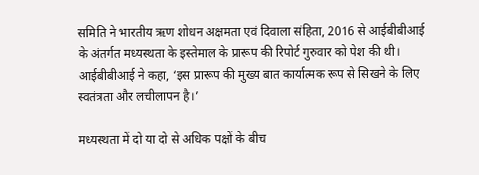समिति ने भारतीय ऋण शोधन अक्षमता एवं दिवाला संहिता, 2016 से आईबीबीआई के अंतर्गत मध्यस्थता के इस्तेमाल के प्रारूप की रिपोर्ट गुरुवार को पेश की थी। आईबीबीआई ने कहा, ‘इस प्रारूप की मुख्य बात कार्यात्मक रूप से सिखने के लिए स्वतंत्रता और लचीलापन है।’

मध्यस्थता में दो या दो से अधिक पक्षों के बीच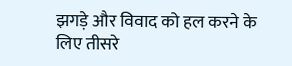झगड़े और विवाद को हल करने के लिए तीसरे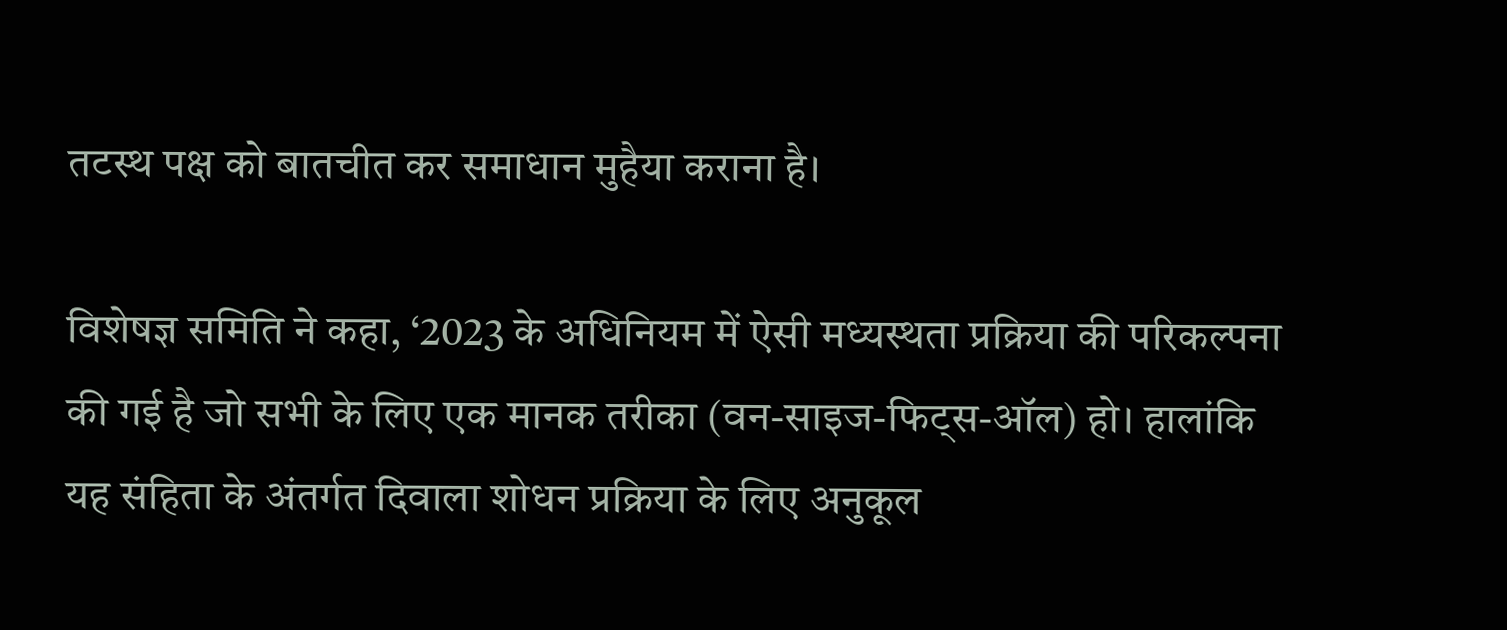तटस्थ पक्ष को बातचीत कर समाधान मुहैया कराना है।

विशेषज्ञ समिति ने कहा, ‘2023 के अधिनियम में ऐसी मध्यस्थता प्रक्रिया की परिकल्पना की गई है जो सभी के लिए एक मानक तरीका (वन-साइज-फिट्स-ऑल) हो। हालांकि यह संहिता के अंतर्गत दिवाला शोधन प्रक्रिया के लिए अनुकूल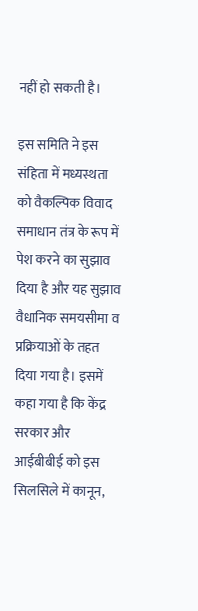नहीं हो सकती है।

इस समिति ने इस संहिता में मध्यस्थता को वैकल्पिक विवाद समाधान तंत्र के रूप में पेश करने का सुझाव दिया है और यह सुझाव वैधानिक समयसीमा व प्रक्रियाओं के तहत दिया गया है। इसमें कहा गया है कि केंद्र सरकार और आईबीबीई को इस सिलसिले में कानून,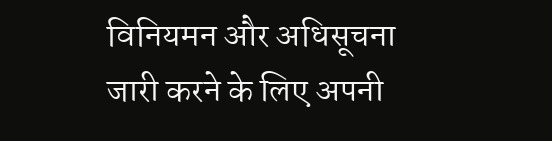विनियमन और अधिसूचना जारी करने के लिए अपनी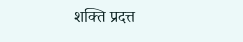शक्ति प्रदत्त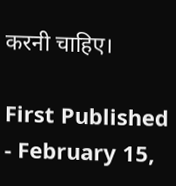करनी चाहिए।

First Published - February 15,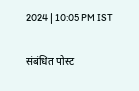2024 | 10:05 PM IST

संबंधित पोस्ट